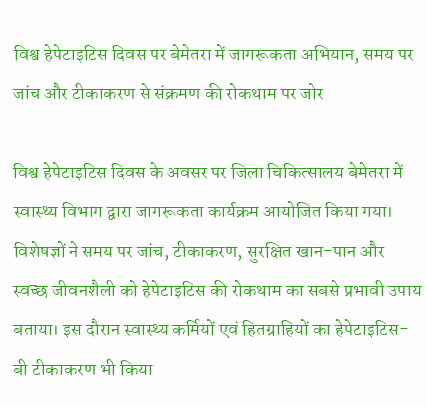विश्व हेपेटाइटिस दिवस पर बेमेतरा में जागरूकता अभियान, समय पर जांच और टीकाकरण से संक्रमण की रोकथाम पर जोर

विश्व हेपेटाइटिस दिवस के अवसर पर जिला चिकित्सालय बेमेतरा में स्वास्थ्य विभाग द्वारा जागरूकता कार्यक्रम आयोजित किया गया। विशेषज्ञों ने समय पर जांच, टीकाकरण, सुरक्षित खान-पान और स्वच्छ जीवनशैली को हेपेटाइटिस की रोकथाम का सबसे प्रभावी उपाय बताया। इस दौरान स्वास्थ्य कर्मियों एवं हितग्राहियों का हेपेटाइटिस-बी टीकाकरण भी किया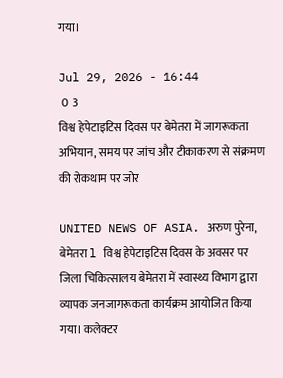गया।

Jul 29, 2026 - 16:44
 0  3
विश्व हेपेटाइटिस दिवस पर बेमेतरा में जागरूकता अभियान, समय पर जांच और टीकाकरण से संक्रमण की रोकथाम पर जोर

UNITED NEWS OF ASIA. अरुण पुरेना, बेमेतरा l विश्व हेपेटाइटिस दिवस के अवसर पर जिला चिकित्सालय बेमेतरा में स्वास्थ्य विभाग द्वारा व्यापक जनजागरूकता कार्यक्रम आयोजित किया गया। कलेक्टर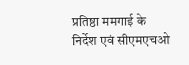प्रतिष्ठा ममगाई के निर्देश एवं सीएमएचओ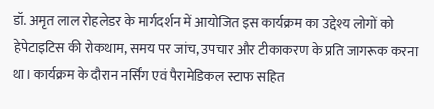डॉ. अमृत लाल रोहलेडर के मार्गदर्शन में आयोजित इस कार्यक्रम का उद्देश्य लोगों को हेपेटाइटिस की रोकथाम, समय पर जांच, उपचार और टीकाकरण के प्रति जागरूक करना था। कार्यक्रम के दौरान नर्सिंग एवं पैरामेडिकल स्टाफ सहित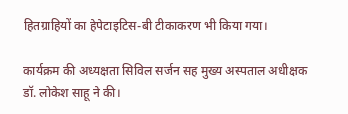हितग्राहियों का हेपेटाइटिस-बी टीकाकरण भी किया गया।

कार्यक्रम की अध्यक्षता सिविल सर्जन सह मुख्य अस्पताल अधीक्षक डॉ. लोकेश साहू ने की।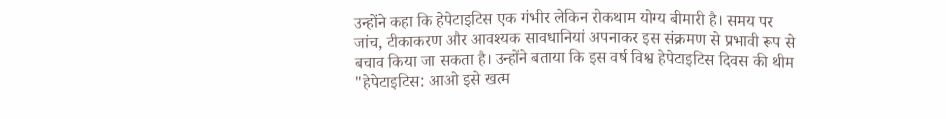उन्होंने कहा कि हेपेटाइटिस एक गंभीर लेकिन रोकथाम योग्य बीमारी है। समय पर जांच, टीकाकरण और आवश्यक सावधानियां अपनाकर इस संक्रमण से प्रभावी रूप से बचाव किया जा सकता है। उन्होंने बताया कि इस वर्ष विश्व हेपेटाइटिस दिवस की थीम "हेपेटाइटिस: आओ इसे खत्म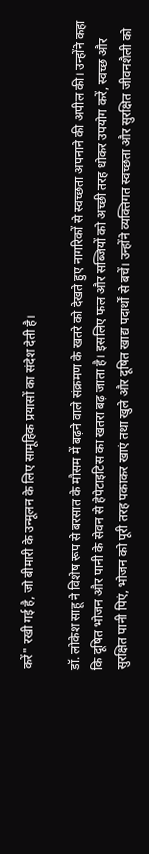करें" रखी गई है, जो बीमारी के उन्मूलन के लिए सामूहिक प्रयासों का संदेश देती है।

डॉ. लोकेश साहू ने विशेष रूप से बरसात के मौसम में बढ़ने वाले संक्रमण के खतरे को देखते हुए नागरिकों से स्वच्छता अपनाने की अपील की। उन्होंने कहा कि दूषित भोजन और पानी के सेवन से हेपेटाइटिस का खतरा बढ़ जाता है। इसलिए फल और सब्जियों को अच्छी तरह धोकर उपयोग करें, स्वच्छ और सुरक्षित पानी पिएं, भोजन को पूरी तरह पकाकर खाएं तथा खुले और दूषित खाद्य पदार्थों से बचें। उन्होंने व्यक्तिगत स्वच्छता और सुरक्षित जीवनशैली को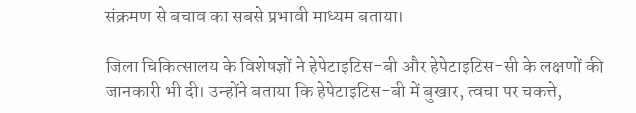संक्रमण से बचाव का सबसे प्रभावी माध्यम बताया।

जिला चिकित्सालय के विशेषज्ञों ने हेपेटाइटिस-बी और हेपेटाइटिस-सी के लक्षणों की जानकारी भी दी। उन्होंने बताया कि हेपेटाइटिस-बी में बुखार, त्वचा पर चकत्ते,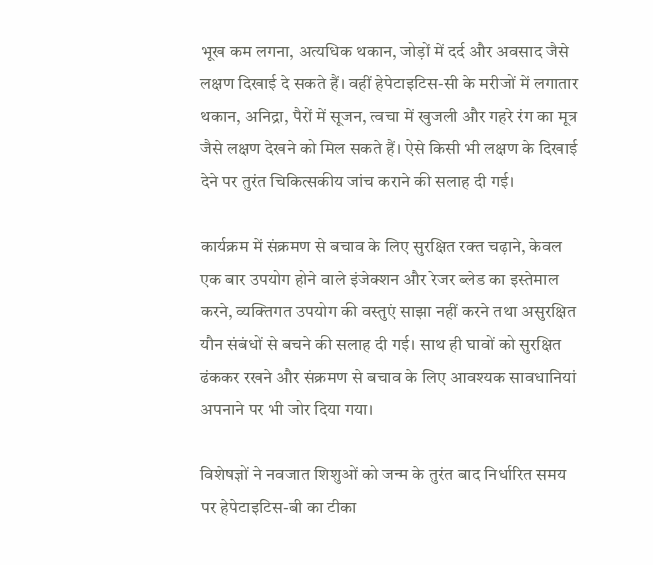भूख कम लगना, अत्यधिक थकान, जोड़ों में दर्द और अवसाद जैसे लक्षण दिखाई दे सकते हैं। वहीं हेपेटाइटिस-सी के मरीजों में लगातार थकान, अनिद्रा, पैरों में सूजन, त्वचा में खुजली और गहरे रंग का मूत्र जैसे लक्षण देखने को मिल सकते हैं। ऐसे किसी भी लक्षण के दिखाई देने पर तुरंत चिकित्सकीय जांच कराने की सलाह दी गई।

कार्यक्रम में संक्रमण से बचाव के लिए सुरक्षित रक्त चढ़ाने, केवल एक बार उपयोग होने वाले इंजेक्शन और रेजर ब्लेड का इस्तेमाल करने, व्यक्तिगत उपयोग की वस्तुएं साझा नहीं करने तथा असुरक्षित यौन संबंधों से बचने की सलाह दी गई। साथ ही घावों को सुरक्षित ढंककर रखने और संक्रमण से बचाव के लिए आवश्यक सावधानियां अपनाने पर भी जोर दिया गया।

विशेषज्ञों ने नवजात शिशुओं को जन्म के तुरंत बाद निर्धारित समय पर हेपेटाइटिस-बी का टीका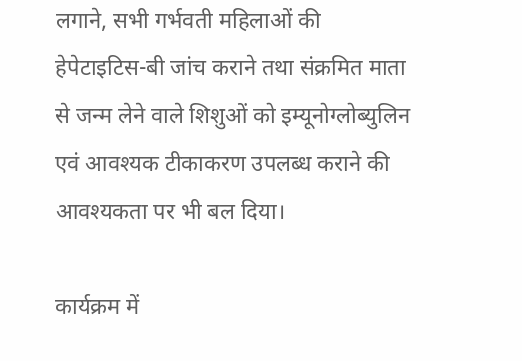लगाने, सभी गर्भवती महिलाओं की हेपेटाइटिस-बी जांच कराने तथा संक्रमित माता से जन्म लेने वाले शिशुओं को इम्यूनोग्लोब्युलिन एवं आवश्यक टीकाकरण उपलब्ध कराने की आवश्यकता पर भी बल दिया।

कार्यक्रम में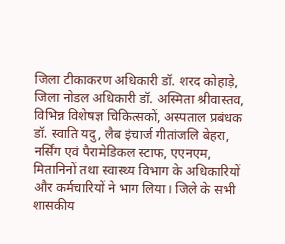जिला टीकाकरण अधिकारी डॉ. शरद कोहाड़े, जिला नोडल अधिकारी डॉ. अस्मिता श्रीवास्तव, विभिन्न विशेषज्ञ चिकित्सकों, अस्पताल प्रबंधक डॉ. स्वाति यदु, लैब इंचार्ज गीतांजलि बेहरा, नर्सिंग एवं पैरामेडिकल स्टाफ, एएनएम, मितानिनों तथा स्वास्थ्य विभाग के अधिकारियों और कर्मचारियों ने भाग लिया। जिले के सभी शासकीय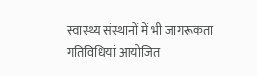स्वास्थ्य संस्थानों में भी जागरूकता गतिविधियां आयोजित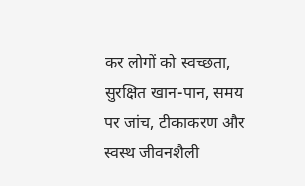कर लोगों को स्वच्छता, सुरक्षित खान-पान, समय पर जांच, टीकाकरण और स्वस्थ जीवनशैली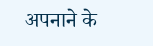अपनाने के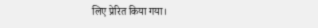लिए प्रेरित किया गया।